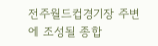전주월드컵경기장 주변에 조성될 종합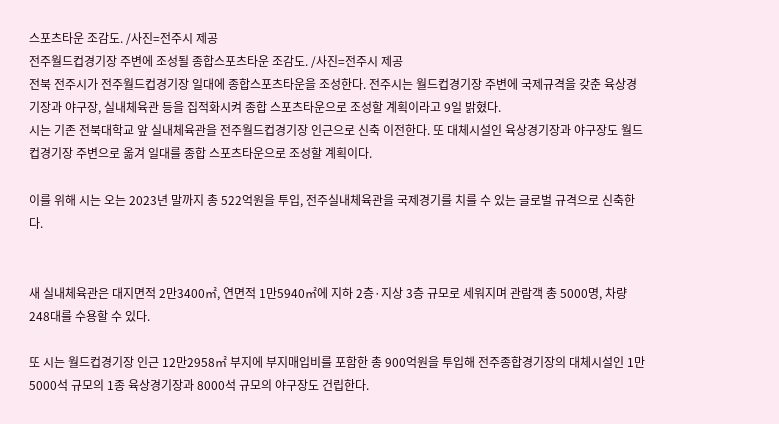스포츠타운 조감도. /사진=전주시 제공
전주월드컵경기장 주변에 조성될 종합스포츠타운 조감도. /사진=전주시 제공
전북 전주시가 전주월드컵경기장 일대에 종합스포츠타운을 조성한다. 전주시는 월드컵경기장 주변에 국제규격을 갖춘 육상경기장과 야구장, 실내체육관 등을 집적화시켜 종합 스포츠타운으로 조성할 계획이라고 9일 밝혔다.
시는 기존 전북대학교 앞 실내체육관을 전주월드컵경기장 인근으로 신축 이전한다. 또 대체시설인 육상경기장과 야구장도 월드컵경기장 주변으로 옮겨 일대를 종합 스포츠타운으로 조성할 계획이다.

이를 위해 시는 오는 2023년 말까지 총 522억원을 투입, 전주실내체육관을 국제경기를 치를 수 있는 글로벌 규격으로 신축한다.


새 실내체육관은 대지면적 2만3400㎡, 연면적 1만5940㎡에 지하 2층·지상 3층 규모로 세워지며 관람객 총 5000명, 차량 248대를 수용할 수 있다.

또 시는 월드컵경기장 인근 12만2958㎡ 부지에 부지매입비를 포함한 총 900억원을 투입해 전주종합경기장의 대체시설인 1만5000석 규모의 1종 육상경기장과 8000석 규모의 야구장도 건립한다.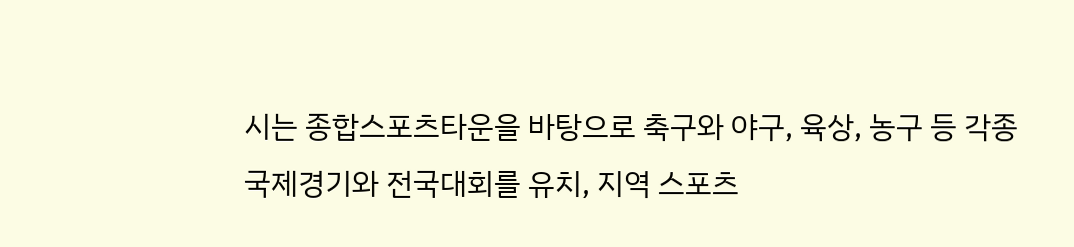시는 종합스포츠타운을 바탕으로 축구와 야구, 육상, 농구 등 각종 국제경기와 전국대회를 유치, 지역 스포츠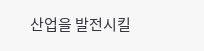산업을 발전시킬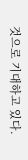것으로 기대하고 있다.